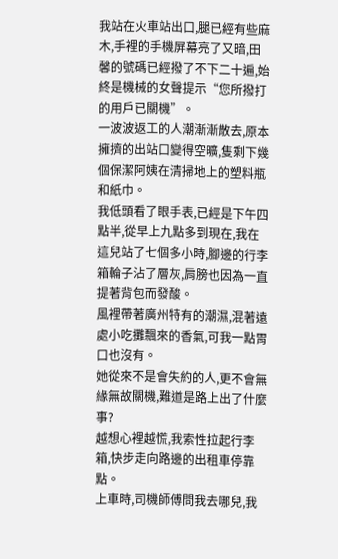我站在火車站出口,腿已經有些麻木,手裡的手機屏幕亮了又暗,田馨的號碼已經撥了不下二十遍,始終是機械的女聲提示“您所撥打的用戶已關機”。
一波波返工的人潮漸漸散去,原本擁擠的出站口變得空曠,隻剩下幾個保潔阿姨在清掃地上的塑料瓶和紙巾。
我低頭看了眼手表,已經是下午四點半,從早上九點多到現在,我在這兒站了七個多小時,腳邊的行李箱輪子沾了層灰,肩膀也因為一直提著背包而發酸。
風裡帶著廣州特有的潮濕,混著遠處小吃攤飄來的香氣,可我一點胃口也沒有。
她從來不是會失約的人,更不會無緣無故關機,難道是路上出了什麼事?
越想心裡越慌,我索性拉起行李箱,快步走向路邊的出租車停靠點。
上車時,司機師傅問我去哪兒,我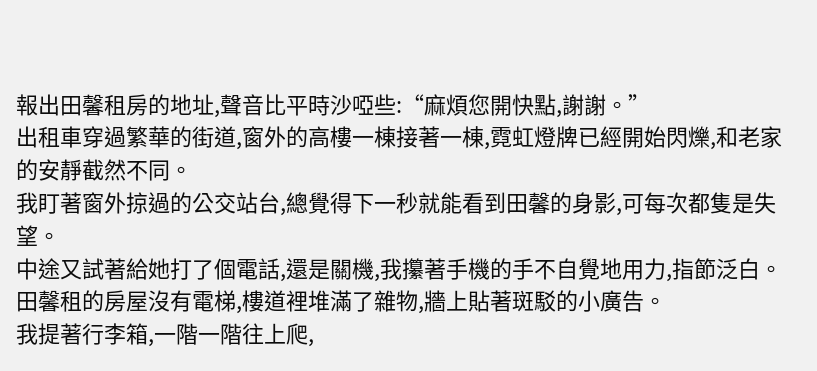報出田馨租房的地址,聲音比平時沙啞些:“麻煩您開快點,謝謝。”
出租車穿過繁華的街道,窗外的高樓一棟接著一棟,霓虹燈牌已經開始閃爍,和老家的安靜截然不同。
我盯著窗外掠過的公交站台,總覺得下一秒就能看到田馨的身影,可每次都隻是失望。
中途又試著給她打了個電話,還是關機,我攥著手機的手不自覺地用力,指節泛白。
田馨租的房屋沒有電梯,樓道裡堆滿了雜物,牆上貼著斑駁的小廣告。
我提著行李箱,一階一階往上爬,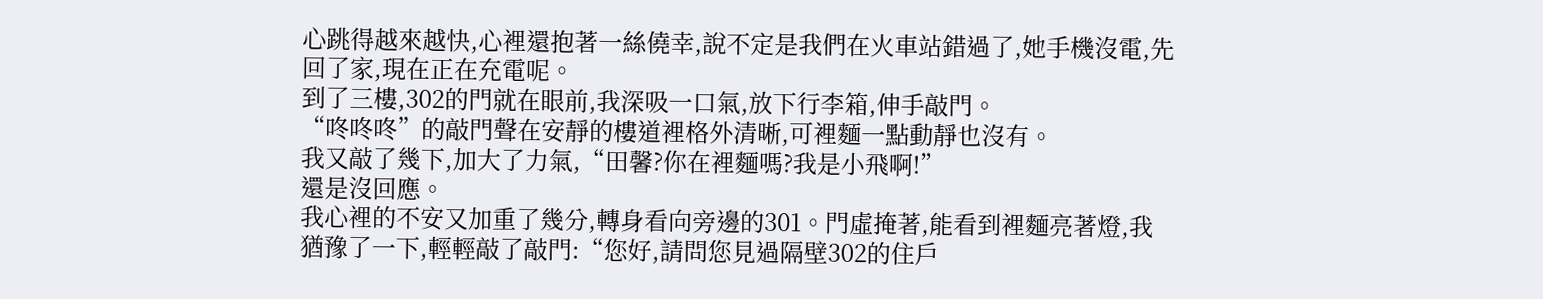心跳得越來越快,心裡還抱著一絲僥幸,說不定是我們在火車站錯過了,她手機沒電,先回了家,現在正在充電呢。
到了三樓,302的門就在眼前,我深吸一口氣,放下行李箱,伸手敲門。
“咚咚咚”的敲門聲在安靜的樓道裡格外清晰,可裡麵一點動靜也沒有。
我又敲了幾下,加大了力氣,“田馨?你在裡麵嗎?我是小飛啊!”
還是沒回應。
我心裡的不安又加重了幾分,轉身看向旁邊的301。門虛掩著,能看到裡麵亮著燈,我猶豫了一下,輕輕敲了敲門:“您好,請問您見過隔壁302的住戶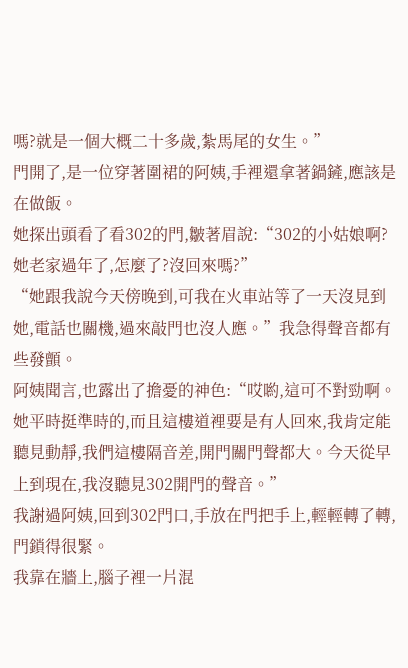嗎?就是一個大概二十多歲,紮馬尾的女生。”
門開了,是一位穿著圍裙的阿姨,手裡還拿著鍋鏟,應該是在做飯。
她探出頭看了看302的門,皺著眉說:“302的小姑娘啊?她老家過年了,怎麼了?沒回來嗎?”
“她跟我說今天傍晚到,可我在火車站等了一天沒見到她,電話也關機,過來敲門也沒人應。”我急得聲音都有些發顫。
阿姨聞言,也露出了擔憂的神色:“哎喲,這可不對勁啊。她平時挺準時的,而且這樓道裡要是有人回來,我肯定能聽見動靜,我們這樓隔音差,開門關門聲都大。今天從早上到現在,我沒聽見302開門的聲音。”
我謝過阿姨,回到302門口,手放在門把手上,輕輕轉了轉,門鎖得很緊。
我靠在牆上,腦子裡一片混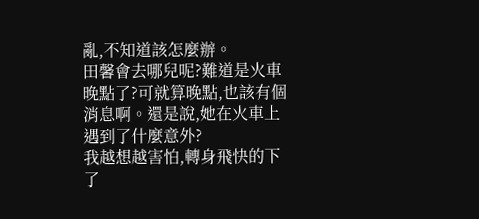亂,不知道該怎麼辦。
田馨會去哪兒呢?難道是火車晚點了?可就算晚點,也該有個消息啊。還是說,她在火車上遇到了什麼意外?
我越想越害怕,轉身飛快的下了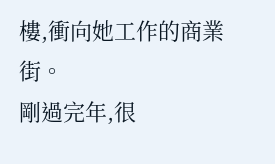樓,衝向她工作的商業街。
剛過完年,很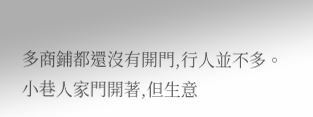多商鋪都還沒有開門,行人並不多。
小巷人家門開著,但生意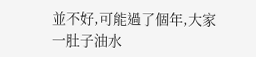並不好,可能過了個年,大家一肚子油水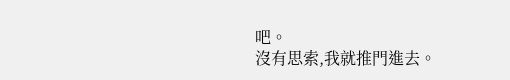吧。
沒有思索,我就推門進去。